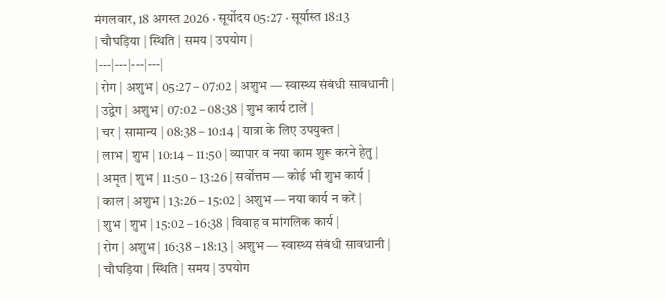मंगलवार, 18 अगस्त 2026 · सूर्योदय 05:27 · सूर्यास्त 18:13
| चौघड़िया | स्थिति | समय | उपयोग |
|---|---|---|---|
| रोग | अशुभ | 05:27 – 07:02 | अशुभ — स्वास्थ्य संबंधी सावधानी |
| उद्वेग | अशुभ | 07:02 – 08:38 | शुभ कार्य टालें |
| चर | सामान्य | 08:38 – 10:14 | यात्रा के लिए उपयुक्त |
| लाभ | शुभ | 10:14 – 11:50 | व्यापार व नया काम शुरू करने हेतु |
| अमृत | शुभ | 11:50 – 13:26 | सर्वोत्तम — कोई भी शुभ कार्य |
| काल | अशुभ | 13:26 – 15:02 | अशुभ — नया कार्य न करें |
| शुभ | शुभ | 15:02 – 16:38 | विवाह व मांगलिक कार्य |
| रोग | अशुभ | 16:38 – 18:13 | अशुभ — स्वास्थ्य संबंधी सावधानी |
| चौघड़िया | स्थिति | समय | उपयोग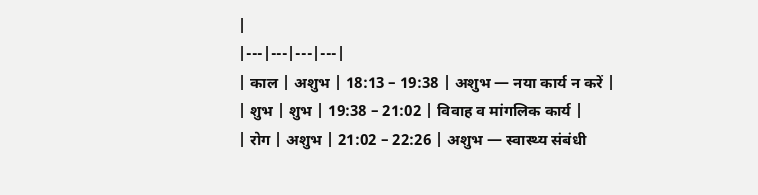|
|---|---|---|---|
| काल | अशुभ | 18:13 – 19:38 | अशुभ — नया कार्य न करें |
| शुभ | शुभ | 19:38 – 21:02 | विवाह व मांगलिक कार्य |
| रोग | अशुभ | 21:02 – 22:26 | अशुभ — स्वास्थ्य संबंधी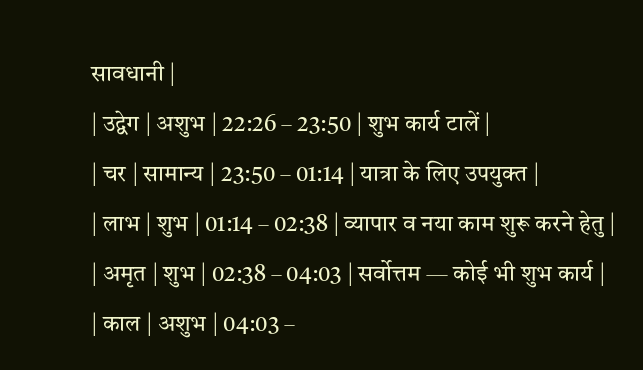सावधानी |
| उद्वेग | अशुभ | 22:26 – 23:50 | शुभ कार्य टालें |
| चर | सामान्य | 23:50 – 01:14 | यात्रा के लिए उपयुक्त |
| लाभ | शुभ | 01:14 – 02:38 | व्यापार व नया काम शुरू करने हेतु |
| अमृत | शुभ | 02:38 – 04:03 | सर्वोत्तम — कोई भी शुभ कार्य |
| काल | अशुभ | 04:03 –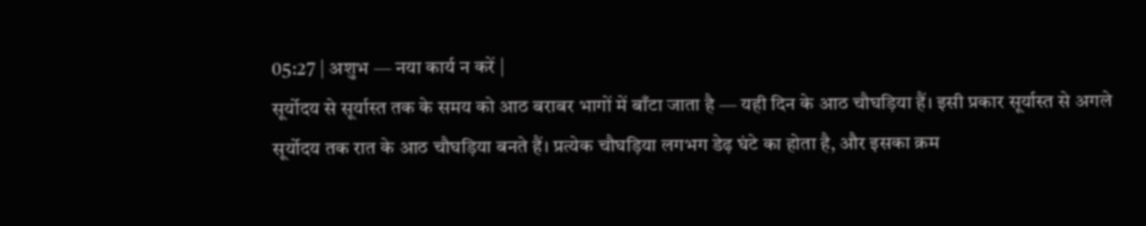05:27 | अशुभ — नया कार्य न करें |
सूर्योदय से सूर्यास्त तक के समय को आठ बराबर भागों में बाँटा जाता है — यही दिन के आठ चौघड़िया हैं। इसी प्रकार सूर्यास्त से अगले सूर्योदय तक रात के आठ चौघड़िया बनते हैं। प्रत्येक चौघड़िया लगभग डेढ़ घंटे का होता है, और इसका क्रम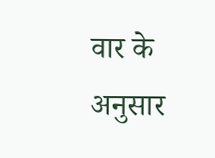वार के अनुसार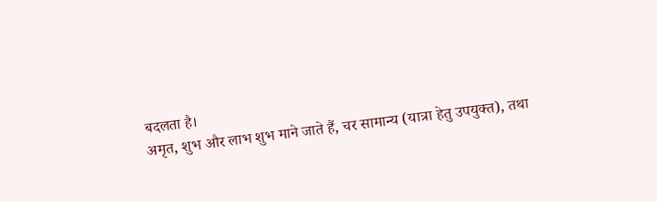बदलता है।
अमृत, शुभ और लाभ शुभ माने जाते हैं, चर सामान्य (यात्रा हेतु उपयुक्त), तथा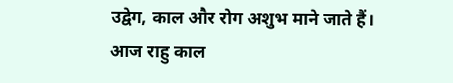उद्वेग, काल और रोग अशुभ माने जाते हैं।
आज राहु काल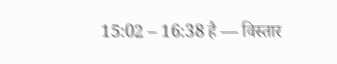15:02 – 16:38 है — विस्तार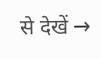से देखें →